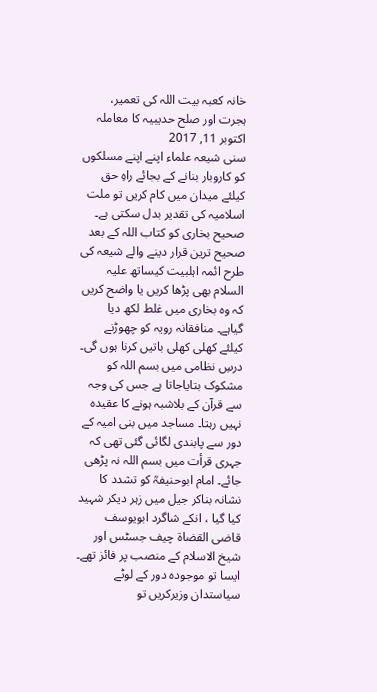خانہ کعبہ بیت اللہ کی تعمیر، ہجرت اور صلح حدیبیہ کا معاملہ
اکتوبر 11, 2017
سنی شیعہ علماء اپنے اپنے مسلکوں کو کاروبار بنانے کے بجائے راہِ حق کیلئے میدان میں کام کریں تو ملت اسلامیہ کی تقدیر بدل سکتی ہے۔ صحیح بخاری کو کتاب اللہ کے بعد صحیح ترین قرار دینے والے شیعہ کی طرح ائمہ اہلبیت کیساتھ علیہ السلام بھی پڑھا کریں یا واضح کریں کہ وہ بخاری میں غلط لکھ دیا گیاہے۔ منافقانہ رویہ کو چھوڑنے کیلئے کھلی کھلی باتیں کرنا ہوں گی۔
درسِ نظامی میں بسم اللہ کو مشکوک بتایاجاتا ہے جس کی وجہ سے قرآن کے بلاشبہ ہونے کا عقیدہ نہیں رہتا۔ مساجد میں بنی امیہ کے دور سے پابندی لگائی گئی تھی کہ جہری قرأت میں بسم اللہ نہ پڑھی جائے۔ امام ابوحنیفہؒ کو تشدد کا نشانہ بناکر جیل میں زہر دیکر شہید کیا گیا ، انکے شاگرد ابویوسف قاضی القضاۃ چیف جسٹس اور شیخ الاسلام کے منصب پر فائز تھے۔ ایسا تو موجودہ دور کے لوٹے سیاستدان وزیرکریں تو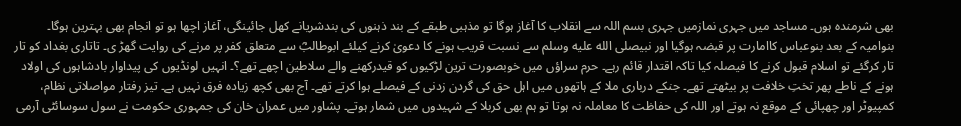بھی شرمندہ ہوں۔ مساجد میں جہری نمازمیں جہری بسم اللہ سے انقلاب کا آغاز ہوگا تو مذہبی طبقے کے بند ذہنوں کی بندشریانے کھل جائینگی، آغاز اچھا ہو تو انجام بھی بہترین ہوگا۔
بنوامیہ کے بعد بنوعباس کاامارت پر قبضہ ہوگیا اور نبیصلى الله عليه وسلم سے نسبت قریب ہونے کا دعویٰ کرنے کیلئے ابوطالبؓ سے متعلق کفر پر مرنے کی روایت گھڑ ی۔ تاتاری بغداد کو تار تار کرگئے تو اسلام قبول کرنے کا فیصلہ کیا تاکہ اقتدار قائم رہے۔ حرم سراؤں میں خوبصورت ترین لڑکیوں کو قیدرکھنے والے سلاطین اچھے تھے؟۔ انہیں لونڈیوں کی پیداوار بادشاہوں کی اولاد ہونے کے ناطے پھر تختِ خلافت پر بیٹھتے تھے۔ جنکے درباری ملا کے ہاتھوں میں اہل حق کی گردن زدنی کے فیصلے ہوا کرتے تھے۔ آج بھی کچھ زیادہ فرق نہیں ہے۔ تیز رفتار مواصلاتی نظام، کمپیوٹر اور چھپائی کے موقع نہ ہوتے اور اللہ کی حفاظت کا معاملہ نہ ہوتا تو ہم بھی کربلا کے شہیدوں میں شمار ہوتے۔ پشاور میں عمران خان کی جمہوری حکومت نے سول سوسائٹی آرمی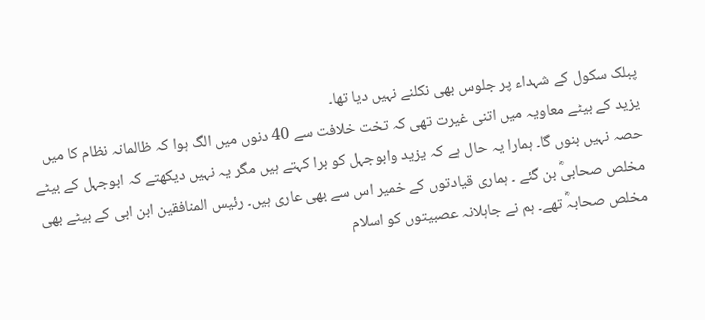پبلک سکول کے شہداء پر جلوس بھی نکلنے نہیں دیا تھا۔
یزید کے بیٹے معاویہ میں اتنی غیرت تھی کہ تخت خلافت سے 40 دنوں میں الگ ہوا کہ ظالمانہ نظام کا میں حصہ نہیں بنوں گا۔ ہمارا یہ حال ہے کہ یزید وابوجہل کو برا کہتے ہیں مگر یہ نہیں دیکھتے کہ ابوجہل کے بیٹے مخلص صحابیؓ بن گئے ۔ ہماری قیادتوں کے خمیر اس سے بھی عاری ہیں۔ رئیس المنافقین ابن ابی کے بیٹے بھی مخلص صحابہؓ تھے۔ ہم نے جاہلانہ عصبیتوں کو اسلام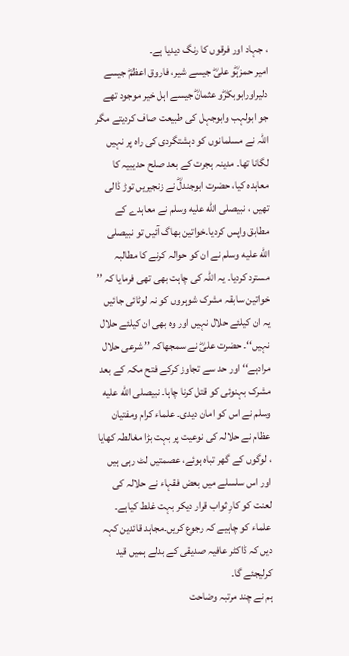، جہاد اور فرقوں کا رنگ دیدیا ہے۔
امیر حمزہؓو علیؓ جیسے شیر، فاروق اعظمؓ جیسے دلیراورابوبکرؓو عثمانؓ جیسے اہل خیر موجود تھے جو ابولہب وابوجہل کی طبیعت صاف کردیتے مگر اللہ نے مسلمانوں کو دہشتگردی کی راہ پر نہیں لگانا تھا۔ مدینہ ہجرت کے بعد صلح حدیبیہ کا معاہدہ کیا، حضرت ابوجندلؓ نے زنجیریں توڑ ڈالی تھیں ، نبیصلى الله عليه وسلم نے معاہدے کے مطابق واپس کردیا۔خواتین بھاگ آئیں تو نبیصلى الله عليه وسلم نے ان کو حوالہ کرنے کا مطالبہ مسترد کردیا۔ یہ اللہ کی چاہت بھی تھی فرمایا کہ ’’ خواتین سابقہ مشرک شوہروں کو نہ لوٹائی جائیں یہ ان کیلئے حلال نہیں اور وہ بھی ان کیلئے حلال نہیں‘‘۔ حضرت علیؓ نے سمجھاکہ ’’ شرعی حلال مرادہے‘‘ اور حد سے تجاوز کرکے فتح مکہ کے بعد مشرک بہنوئی کو قتل کرنا چاہا۔ نبیصلى الله عليه وسلم نے اس کو امان دیدی۔ علماء کرام ومفتیان عظام نے حلالہ کی نوعیت پر بہت بڑا مغالطہ کھایا ، لوگوں کے گھر تباہ ہوئے، عصمتیں لٹ رہی ہیں اور اس سلسلے میں بعض فقہاء نے حلالہ کی لعنت کو کارِ ثواب قرار دیکر بہت غلط کیاہے۔ علماء کو چاہیے کہ رجوع کریں۔مجاہد قائدین کہہ دیں کہ ڈاکٹر عافیہ صدیقی کے بدلے ہمیں قید کرلیجئے گا۔
ہم نے چند مرتبہ وضاحت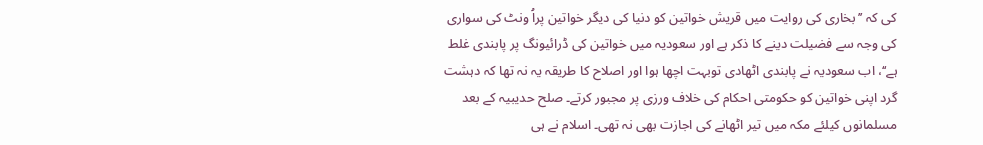کی کہ ’’بخاری کی روایت میں قریش خواتین کو دنیا کی دیگر خواتین پراُ ونٹ کی سواری کی وجہ سے فضیلت دینے کا ذکر ہے اور سعودیہ میں خواتین کی ڈرائیونگ پر پابندی غلط ہے‘‘، اب سعودیہ نے پابندی اٹھادی توبہت اچھا ہوا اور اصلاح کا طریقہ یہ نہ تھا کہ دہشت گرد اپنی خواتین کو حکومتی احکام کی خلاف ورزی پر مجبور کرتے۔ صلح حدیبیہ کے بعد مسلمانوں کیلئے مکہ میں تیر اٹھانے کی اجازت بھی نہ تھی۔ اسلام نے ہی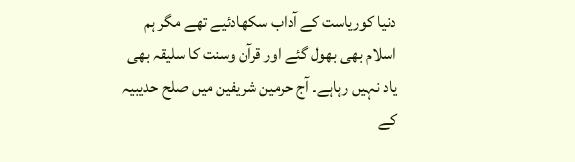دنیا کوریاست کے آداب سکھادئیے تھے مگر ہم اسلام بھی بھول گئے اور قرآن وسنت کا سلیقہ بھی یاد نہیں رہاہے۔ آج حرمین شریفین میں صلح حدیبیہ کے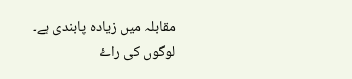مقابلہ میں زیادہ پابندی ہے۔
لوگوں کی راۓ